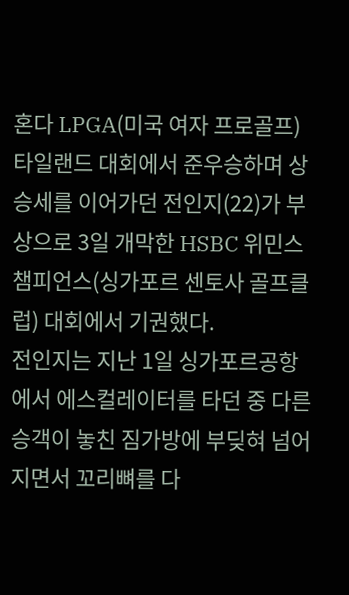혼다 LPGA(미국 여자 프로골프) 타일랜드 대회에서 준우승하며 상승세를 이어가던 전인지(22)가 부상으로 3일 개막한 HSBC 위민스 챔피언스(싱가포르 센토사 골프클럽) 대회에서 기권했다.
전인지는 지난 1일 싱가포르공항에서 에스컬레이터를 타던 중 다른 승객이 놓친 짐가방에 부딪혀 넘어지면서 꼬리뼈를 다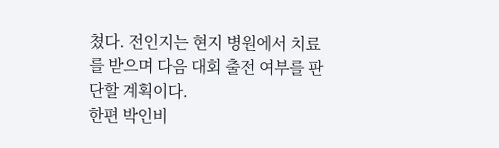쳤다. 전인지는 현지 병원에서 치료를 받으며 다음 대회 출전 여부를 판단할 계획이다.
한편 박인비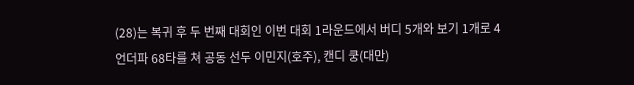(28)는 복귀 후 두 번째 대회인 이번 대회 1라운드에서 버디 5개와 보기 1개로 4언더파 68타를 쳐 공동 선두 이민지(호주), 캔디 쿵(대만)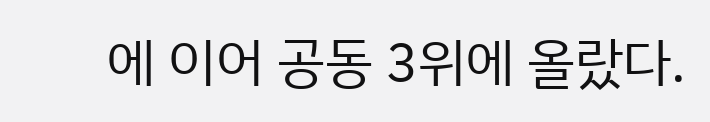에 이어 공동 3위에 올랐다.